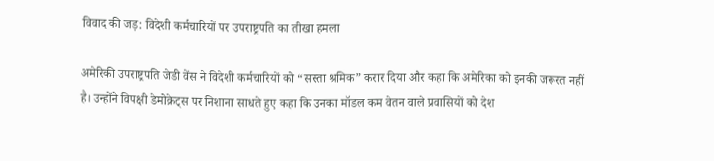विवाद की जड़: विदेशी कर्मचारियों पर उपराष्ट्रपति का तीखा हमला

अमेरिकी उपराष्ट्रपति जेडी वेंस ने विदेशी कर्मचारियों को “सस्ता श्रमिक” करार दिया और कहा कि अमेरिका को इनकी जरूरत नहीं है। उन्होंने विपक्षी डेमोक्रेट्स पर निशाना साधते हुए कहा कि उनका मॉडल कम वेतन वाले प्रवासियों को देश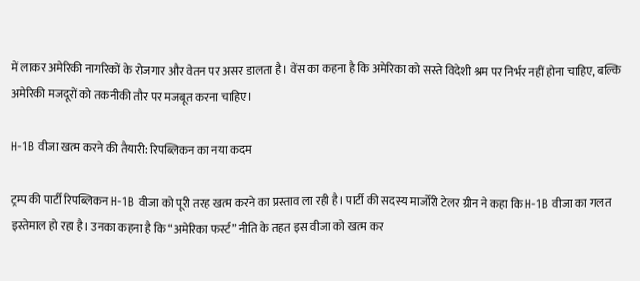में लाकर अमेरिकी नागरिकों के रोजगार और वेतन पर असर डालता है। वेंस का कहना है कि अमेरिका को सस्ते विदेशी श्रम पर निर्भर नहीं होना चाहिए, बल्कि अमेरिकी मजदूरों को तकनीकी तौर पर मजबूत करना चाहिए।

H-1B वीजा खत्म करने की तैयारी: रिपब्लिकन का नया कदम

ट्रम्प की पार्टी रिपब्लिकन H-1B वीजा को पूरी तरह खत्म करने का प्रस्ताव ला रही है। पार्टी की सदस्य मार्जोरी टेलर ग्रीन ने कहा कि H-1B वीजा का गलत इस्तेमाल हो रहा है। उनका कहना है कि “अमेरिका फर्स्ट” नीति के तहत इस वीजा को खत्म कर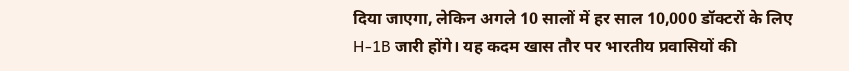दिया जाएगा, लेकिन अगले 10 सालों में हर साल 10,000 डॉक्टरों के लिए H-1B जारी होंगे। यह कदम खास तौर पर भारतीय प्रवासियों की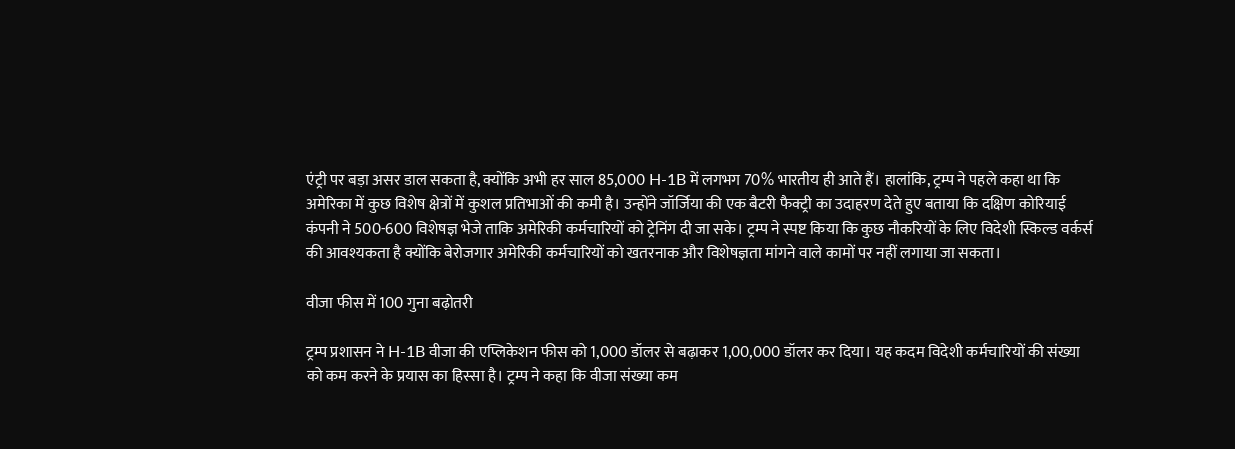एंट्री पर बड़ा असर डाल सकता है, क्योंकि अभी हर साल 85,000 H-1B में लगभग 70% भारतीय ही आते हैं। हालांकि, ट्रम्प ने पहले कहा था कि अमेरिका में कुछ विशेष क्षेत्रों में कुशल प्रतिभाओं की कमी है। उन्होंने जॉर्जिया की एक बैटरी फैक्ट्री का उदाहरण देते हुए बताया कि दक्षिण कोरियाई कंपनी ने 500-600 विशेषज्ञ भेजे ताकि अमेरिकी कर्मचारियों को ट्रेनिंग दी जा सके। ट्रम्प ने स्पष्ट किया कि कुछ नौकरियों के लिए विदेशी स्किल्ड वर्कर्स की आवश्यकता है क्योंकि बेरोजगार अमेरिकी कर्मचारियों को खतरनाक और विशेषज्ञता मांगने वाले कामों पर नहीं लगाया जा सकता।

वीजा फीस में 100 गुना बढ़ोतरी

ट्रम्प प्रशासन ने H-1B वीजा की एप्लिकेशन फीस को 1,000 डॉलर से बढ़ाकर 1,00,000 डॉलर कर दिया। यह कदम विदेशी कर्मचारियों की संख्या को कम करने के प्रयास का हिस्सा है। ट्रम्प ने कहा कि वीजा संख्या कम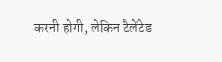करनी होगी, लेकिन टैलेंटेड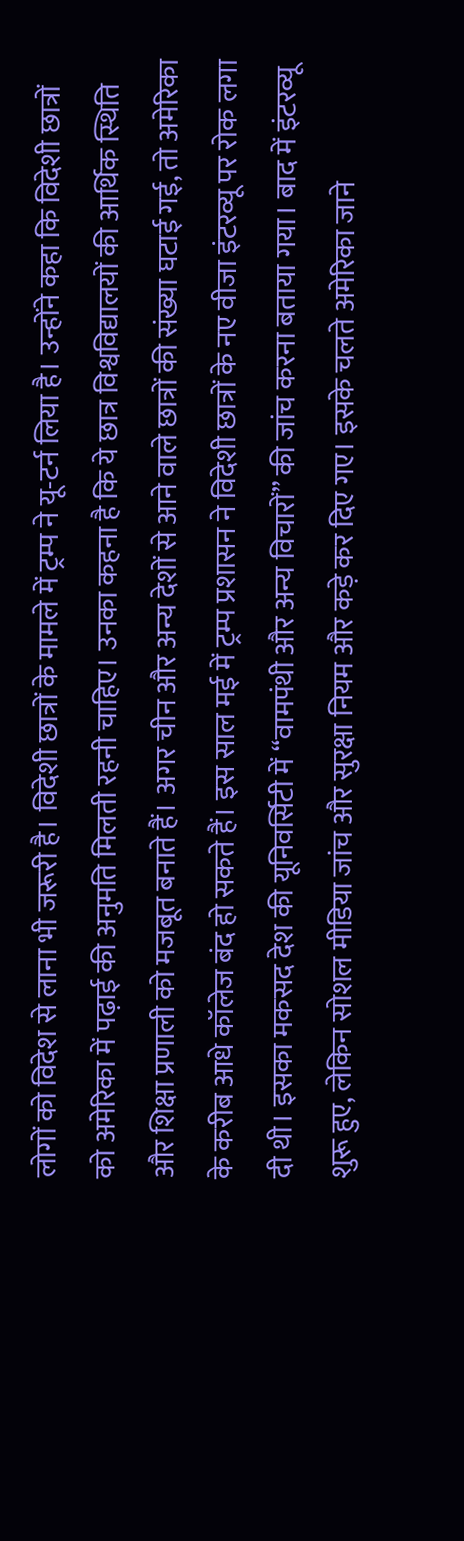लोगों को विदेश से लाना भी जरूरी है। विदेशी छात्रों के मामले में ट्रम्प ने यू-टर्न लिया है। उन्होंने कहा कि विदेशी छात्रों को अमेरिका में पढ़ाई की अनुमति मिलती रहनी चाहिए। उनका कहना है कि ये छात्र विश्वविद्यालयों की आर्थिक स्थिति और शिक्षा प्रणाली को मजबूत बनाते हैं। अगर चीन और अन्य देशों से आने वाले छात्रों की संख्या घटाई गई, तो अमेरिका के करीब आधे कॉलेज बंद हो सकते हैं। इस साल मई में ट्रम्प प्रशासन ने विदेशी छात्रों के नए वीजा इंटरव्यू पर रोक लगा दी थी। इसका मकसद देश की यूनिवर्सिटी में “वामपंथी और अन्य विचारों” की जांच करना बताया गया। बाद में इंटरव्यू शुरू हुए, लेकिन सोशल मीडिया जांच और सुरक्षा नियम और कड़े कर दिए गए। इसके चलते अमेरिका जाने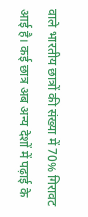वाले भारतीय छात्रों की संख्या में 70% गिरावट आई है। कई छात्र अब अन्य देशों में पढ़ाई के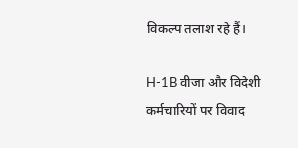विकल्प तलाश रहे हैं।

H-1B वीजा और विदेशी कर्मचारियों पर विवाद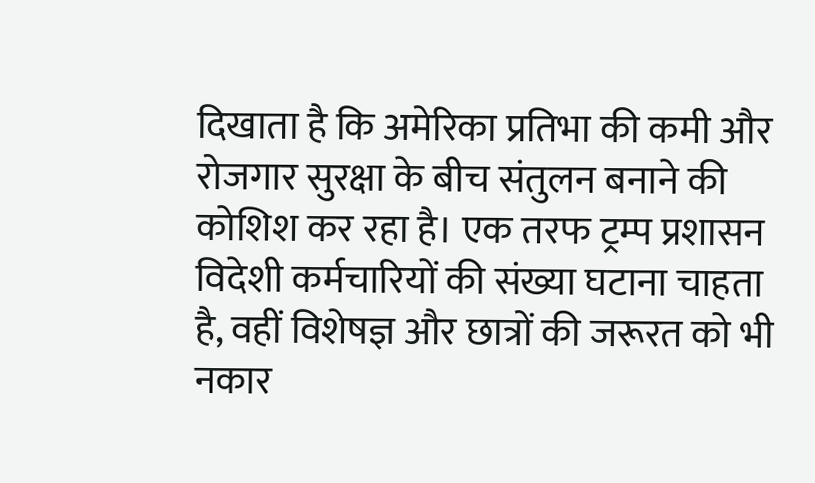दिखाता है कि अमेरिका प्रतिभा की कमी और रोजगार सुरक्षा के बीच संतुलन बनाने की कोशिश कर रहा है। एक तरफ ट्रम्प प्रशासन विदेशी कर्मचारियों की संख्या घटाना चाहता है, वहीं विशेषज्ञ और छात्रों की जरूरत को भी नकार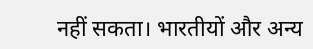नहीं सकता। भारतीयों और अन्य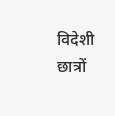विदेशी छात्रों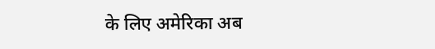के लिए अमेरिका अब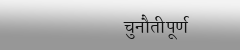चुनौतीपूर्ण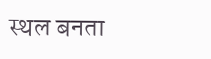स्थल बनता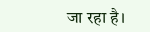जा रहा है।